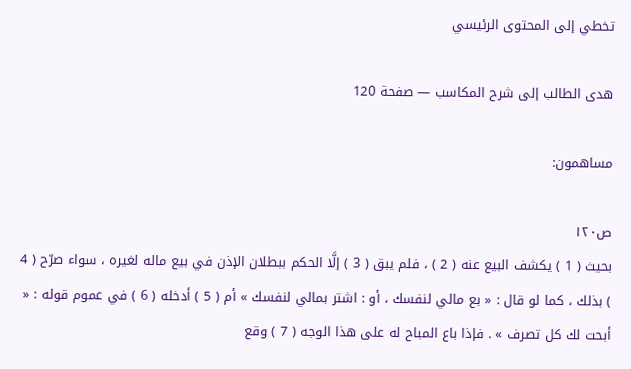تخطي إلى المحتوى الرئيسي

هدى الطالب إلى شرح المكاسب — صفحة 120

مساهمون:

ص١٢٠
بحيث ( 1 ) يكشف البيع عنه ( 2 ) ، فلم يبق ( 3 ) إلَّا الحكم ببطلان الإذن في بيع ماله لغيره ، سواء صرّح ( 4 ) بذلك ، كما لو قال : « بع مالي لنفسك ، أو : اشتر بمالي لنفسك » أم ( 5 ) أدخله ( 6 ) في عموم قوله : « أبحت لك كل تصرف » . فإذا باع المباح له على هذا الوجه ( 7 ) وقع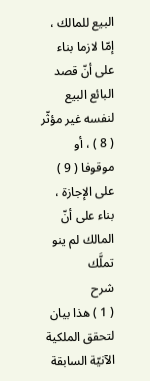البيع للمالك ، إمّا لازما بناء على أنّ قصد البائع البيع لنفسه غير مؤثّر ( 8 ) ، أو موقوفا ( 9 ) على الإجازة ، بناء على أنّ المالك لم ينو تملَّك
شرح
( 1 ) هذا بيان لتحقق الملكية الآنيّة السابقة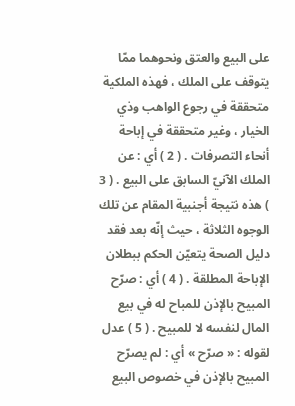على البيع والعتق ونحوهما ممّا يتوقف على الملك ، فهذه الملكية متحققة في رجوع الواهب وذي الخيار ، وغير متحققة في إباحة أنحاء التصرفات . ( 2 ) أي : عن الملك الآنيّ السابق على البيع . ( 3 ) هذه نتيجة أجنبية المقام عن تلك الوجوه الثلاثة ، حيث إنّه بعد فقد دليل الصحة يتعيّن الحكم ببطلان الإباحة المطلقة . ( 4 ) أي : صرّح المبيح بالإذن للمباح له في بيع المال لنفسه لا للمبيح . ( 5 ) عدل لقوله : « صرّح » أي : لم يصرّح المبيح بالإذن في خصوص البيع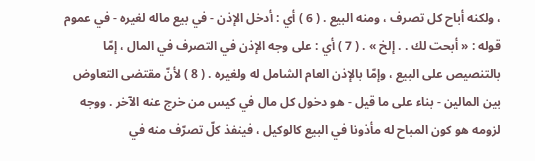، ولكنه أباح كل تصرف ، ومنه البيع . ( 6 ) أي : أدخل الإذن - في بيع ماله لغيره - في عموم قوله : « أبحت لك . . إلخ » . ( 7 ) أي : على وجه الإذن في التصرف في المال ، إمّا بالتنصيص على البيع ، وإمّا بالإذن العام الشامل له ولغيره . ( 8 ) لأنّ مقتضى التعاوض بين المالين - بناء على ما قيل - هو دخول كل مال في كيس من خرج عنه الآخر . ووجه لزومه هو كون المباح له مأذونا في البيع كالوكيل ، فينفذ كلّ تصرّف منه في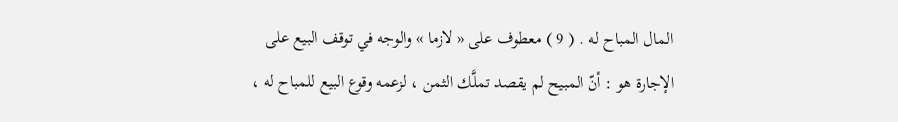المال المباح له . ( 9 ) معطوف على « لازما » والوجه في توقف البيع على الإجارة هو : أنّ المبيح لم يقصد تملَّك الثمن ، لزعمه وقوع البيع للمباح له ،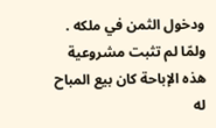ودخول الثمن في ملكه . ولمّا لم تثبت مشروعية هذه الإباحة كان بيع المباح له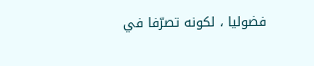فضوليا ، لكونه تصرّفا في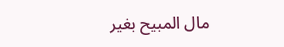مال المبيح بغير